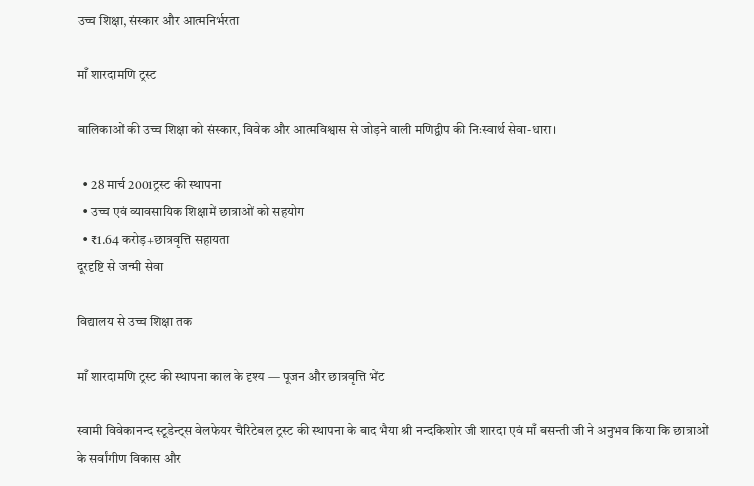उच्च शिक्षा, संस्कार और आत्मनिर्भरता

माँ शारदामणि ट्रस्ट

बालिकाओं की उच्च शिक्षा को संस्कार, विवेक और आत्मविश्वास से जोड़ने वाली मणिद्वीप की निःस्वार्थ सेवा-धारा।

  • 28 मार्च 2001ट्रस्ट की स्थापना
  • उच्च एवं व्यावसायिक शिक्षामें छात्राओं को सहयोग
  • ₹1.64 करोड़+छात्रवृत्ति सहायता
दूरदृष्टि से जन्मी सेवा

विद्यालय से उच्च शिक्षा तक

माँ शारदामणि ट्रस्ट की स्थापना काल के दृश्य — पूजन और छात्रवृत्ति भेंट

स्वामी विवेकानन्द स्टूडेन्ट्स वेलफेयर चैरिटेबल ट्रस्ट की स्थापना के बाद भैया श्री नन्दकिशोर जी शारदा एवं माँ बसन्ती जी ने अनुभव किया कि छात्राओं के सर्वांगीण विकास और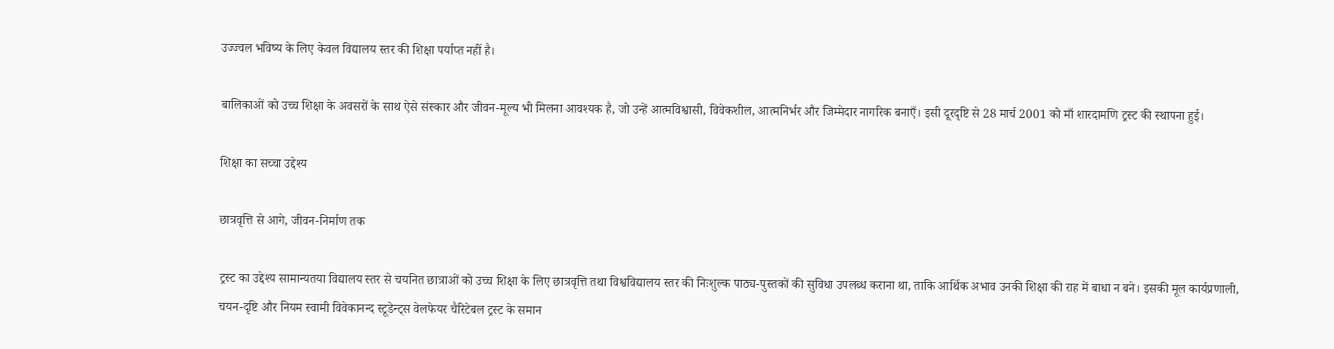उज्ज्वल भविष्य के लिए केवल विद्यालय स्तर की शिक्षा पर्याप्त नहीं है।

बालिकाओं को उच्च शिक्षा के अवसरों के साथ ऐसे संस्कार और जीवन-मूल्य भी मिलना आवश्यक है, जो उन्हें आत्मविश्वासी, विवेकशील, आत्मनिर्भर और जिम्मेदार नागरिक बनाएँ। इसी दूरदृष्टि से 28 मार्च 2001 को माँ शारदामणि ट्रस्ट की स्थापना हुई।

शिक्षा का सच्चा उद्देश्य

छात्रवृत्ति से आगे, जीवन-निर्माण तक

ट्रस्ट का उद्देश्य सामान्यतया विद्यालय स्तर से चयनित छात्राओं को उच्च शिक्षा के लिए छात्रवृत्ति तथा विश्वविद्यालय स्तर की निःशुल्क पाठ्य-पुस्तकों की सुविधा उपलब्ध कराना था, ताकि आर्थिक अभाव उनकी शिक्षा की राह में बाधा न बने। इसकी मूल कार्यप्रणाली, चयन-दृष्टि और नियम स्वामी विवेकानन्द स्टूडेन्ट्स वेलफेयर चैरिटेबल ट्रस्ट के समान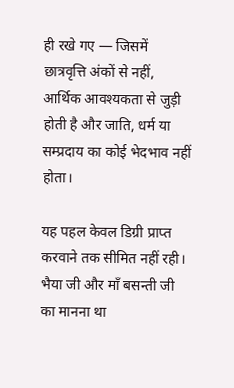ही रखे गए — जिसमें छात्रवृत्ति अंकों से नहीं, आर्थिक आवश्यकता से जुड़ी होती है और जाति, धर्म या सम्प्रदाय का कोई भेदभाव नहीं होता।

यह पहल केवल डिग्री प्राप्त करवाने तक सीमित नहीं रही। भैया जी और माँ बसन्ती जी का मानना था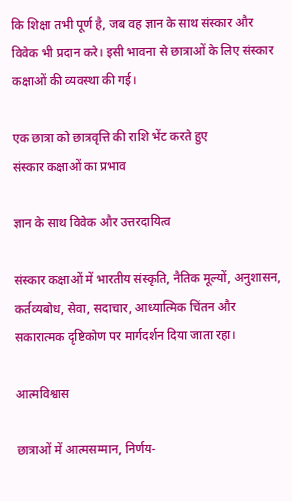कि शिक्षा तभी पूर्ण है, जब वह ज्ञान के साथ संस्कार और विवेक भी प्रदान करे। इसी भावना से छात्राओं के लिए संस्कार कक्षाओं की व्यवस्था की गई।

एक छात्रा को छात्रवृत्ति की राशि भेंट करते हुए
संस्कार कक्षाओं का प्रभाव

ज्ञान के साथ विवेक और उत्तरदायित्व

संस्कार कक्षाओं में भारतीय संस्कृति, नैतिक मूल्यों, अनुशासन, कर्तव्यबोध, सेवा, सदाचार, आध्यात्मिक चिंतन और सकारात्मक दृष्टिकोण पर मार्गदर्शन दिया जाता रहा।

आत्मविश्वास

छात्राओं में आत्मसम्मान, निर्णय-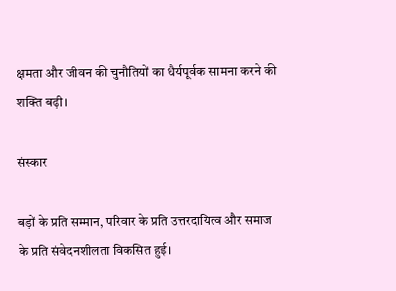क्षमता और जीवन की चुनौतियों का धैर्यपूर्वक सामना करने की शक्ति बढ़ी।

संस्कार

बड़ों के प्रति सम्मान, परिवार के प्रति उत्तरदायित्व और समाज के प्रति संवेदनशीलता विकसित हुई।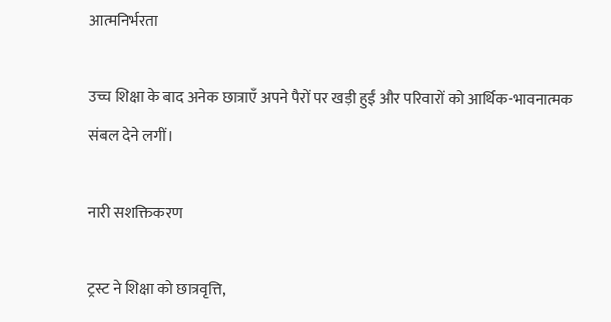आत्मनिर्भरता

उच्च शिक्षा के बाद अनेक छात्राएँ अपने पैरों पर खड़ी हुईं और परिवारों को आर्थिक-भावनात्मक संबल देने लगीं।

नारी सशक्तिकरण

ट्रस्ट ने शिक्षा को छात्रवृत्ति,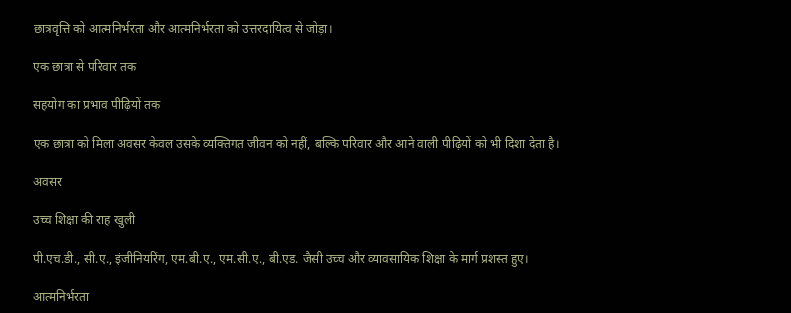छात्रवृत्ति को आत्मनिर्भरता और आत्मनिर्भरता को उत्तरदायित्व से जोड़ा।

एक छात्रा से परिवार तक

सहयोग का प्रभाव पीढ़ियों तक

एक छात्रा को मिला अवसर केवल उसके व्यक्तिगत जीवन को नहीं, बल्कि परिवार और आने वाली पीढ़ियों को भी दिशा देता है।

अवसर

उच्च शिक्षा की राह खुली

पी.एच.डी., सी.ए., इंजीनियरिंग, एम.बी.ए., एम.सी.ए., बी.एड. जैसी उच्च और व्यावसायिक शिक्षा के मार्ग प्रशस्त हुए।

आत्मनिर्भरता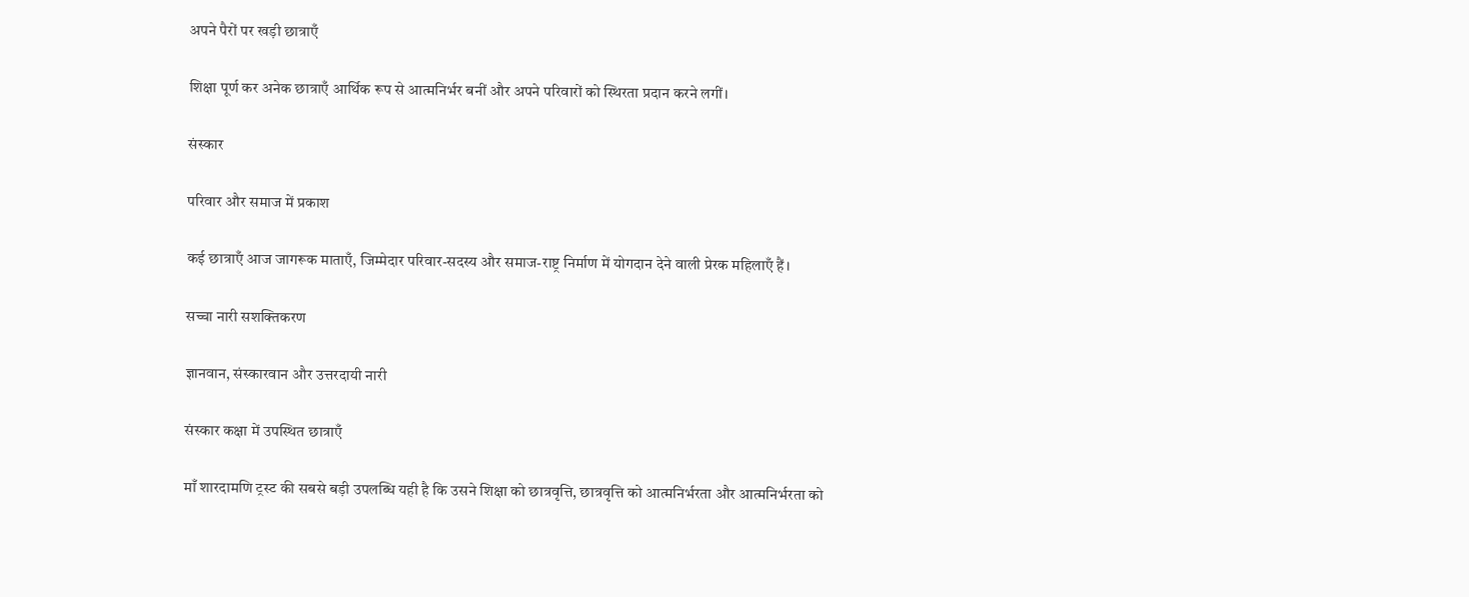अपने पैरों पर खड़ी छात्राएँ

शिक्षा पूर्ण कर अनेक छात्राएँ आर्थिक रूप से आत्मनिर्भर बनीं और अपने परिवारों को स्थिरता प्रदान करने लगीं।

संस्कार

परिवार और समाज में प्रकाश

कई छात्राएँ आज जागरूक माताएँ, जिम्मेदार परिवार-सदस्य और समाज-राष्ट्र निर्माण में योगदान देने वाली प्रेरक महिलाएँ हैं।

सच्चा नारी सशक्तिकरण

ज्ञानवान, संस्कारवान और उत्तरदायी नारी

संस्कार कक्षा में उपस्थित छात्राएँ

माँ शारदामणि ट्रस्ट की सबसे बड़ी उपलब्धि यही है कि उसने शिक्षा को छात्रवृत्ति, छात्रवृत्ति को आत्मनिर्भरता और आत्मनिर्भरता को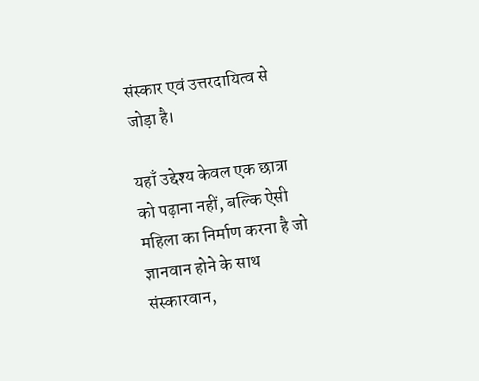संस्कार एवं उत्तरदायित्व से जोड़ा है।

यहाँ उद्देश्य केवल एक छात्रा को पढ़ाना नहीं, बल्कि ऐसी महिला का निर्माण करना है जो ज्ञानवान होने के साथ संस्कारवान,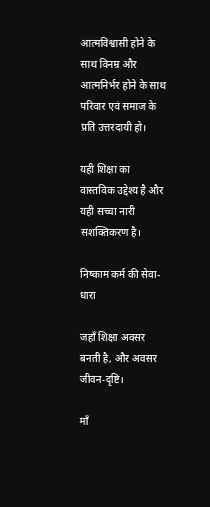आत्मविश्वासी होने के साथ विनम्र और आत्मनिर्भर होने के साथ परिवार एवं समाज के प्रति उत्तरदायी हो।

यही शिक्षा का वास्तविक उद्देश्य है और यही सच्चा नारी सशक्तिकरण है।

निष्काम कर्म की सेवा-धारा

जहाँ शिक्षा अवसर बनती है, और अवसर जीवन-दृष्टि।

माँ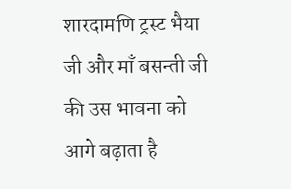शारदामणि ट्रस्ट भैया जी और माँ बसन्ती जी की उस भावना को आगे बढ़ाता है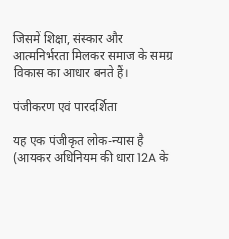जिसमें शिक्षा, संस्कार और आत्मनिर्भरता मिलकर समाज के समग्र विकास का आधार बनते हैं।

पंजीकरण एवं पारदर्शिता

यह एक पंजीकृत लोक-न्यास है (आयकर अधिनियम की धारा 12A के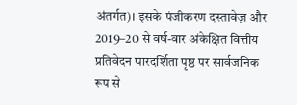अंतर्गत)। इसके पंजीकरण दस्तावेज़ और 2019–20 से वर्ष-वार अंकेक्षित वित्तीय प्रतिवेदन पारदर्शिता पृष्ठ पर सार्वजनिक रूप से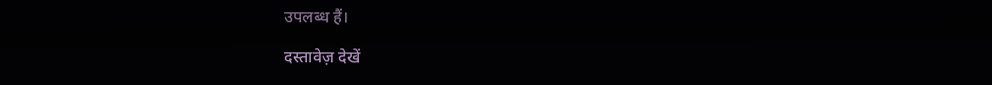उपलब्ध हैं।

दस्तावेज़ देखें